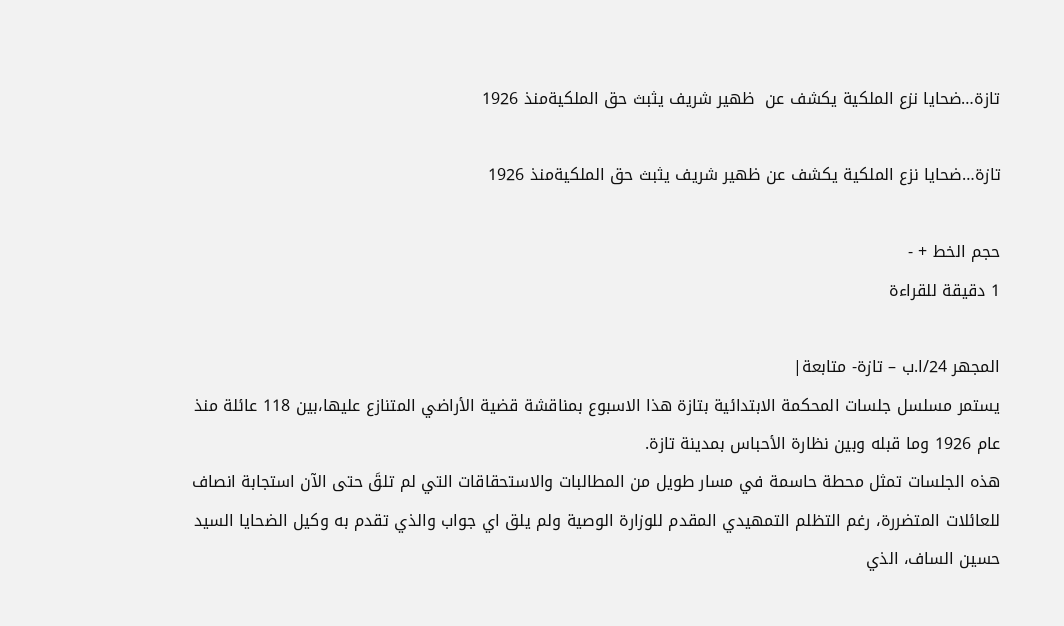تازة…ضحايا نزع الملكية يكشف عن  ظهير شريف يثبث حق الملكيةمنذ 1926

تازة…ضحايا نزع الملكية يكشف عن ظهير شريف يثبث حق الملكيةمنذ 1926

حجم الخط + -
1 دقيقة للقراءة

المجهر 24/ا.ب – تازة- متابعة|
يستمر مسلسل جلسات المحكمة الابتدائية بتازة هذا الاسبوع بمناقشة قضية الأراضي المتنازع عليها،بين 118 عائلة منذ عام 1926 وما قبله وبين نظارة الأحباس بمدينة تازة.
هذه الجلسات تمثل محطة حاسمة في مسار طويل من المطالبات والاستحقاقات التي لم تلقَ حتى الآن استجابة انصاف للعائلات المتضررة، رغم التظلم التمهيدي المقدم للوزارة الوصية ولم يلق اي جواب والذي تقدم به وكيل الضحايا السيد حسين الساف، الذي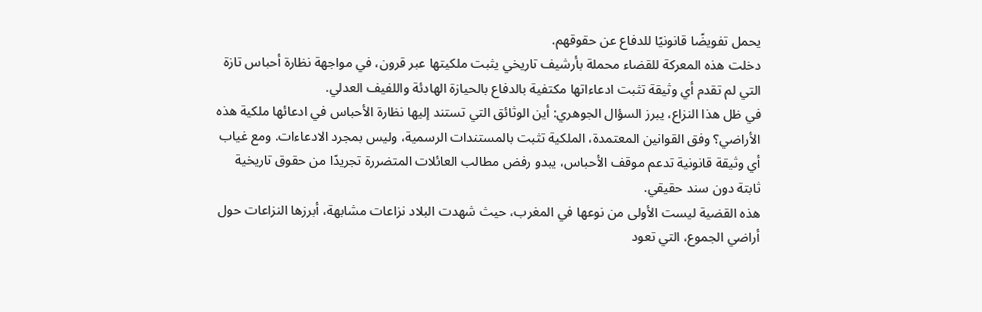يحمل تفويضًا قانونيًا للدفاع عن حقوقهم.
دخلت هذه المعركة للقضاء محملة بأرشيف تاريخي يثبت ملكيتها عبر قرون، في مواجهة نظارة أحباس تازة التي لم تقدم أي وثيقة تثبت ادعاءاتها مكتفية بالدفاع بالحيازة الهادئة واللفيف العدلي.
في ظل هذا النزاع، يبرز السؤال الجوهري: أين الوثائق التي تستند إليها نظارة الأحباس في ادعائها ملكية هذه الأراضي؟ وفق القوانين المعتمدة، الملكية تثبت بالمستندات الرسمية، وليس بمجرد الادعاءات. ومع غياب أي وثيقة قانونية تدعم موقف الأحباس، يبدو رفض مطالب العائلات المتضررة تجريدًا من حقوق تاريخية ثابتة دون سند حقيقي.
هذه القضية ليست الأولى من نوعها في المغرب، حيث شهدت البلاد نزاعات مشابهة، أبرزها النزاعات حول أراضي الجموع، التي تعود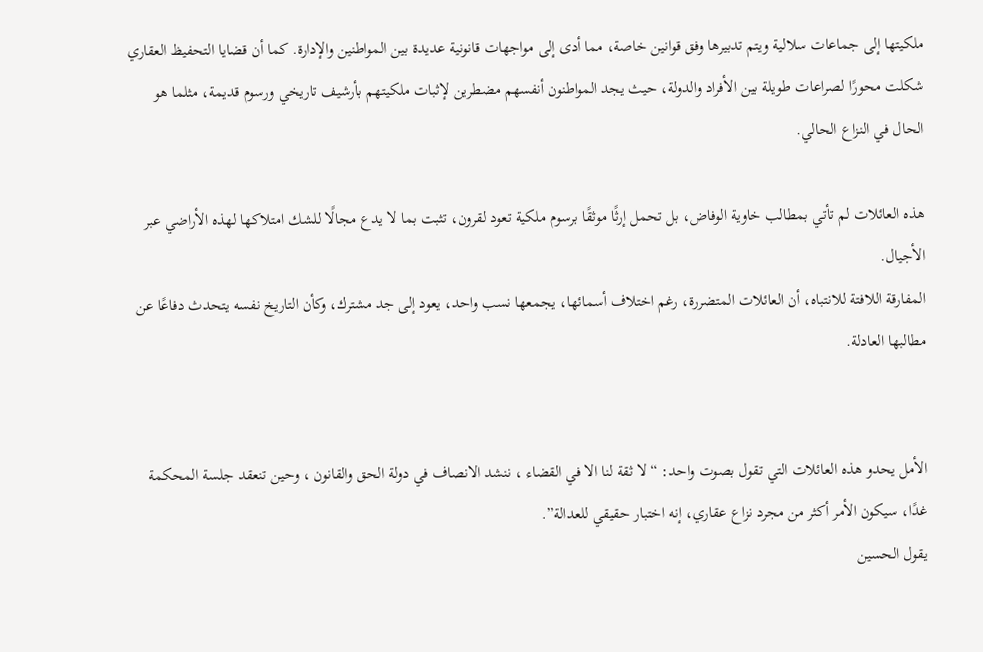ملكيتها إلى جماعات سلالية ويتم تدبيرها وفق قوانين خاصة، مما أدى إلى مواجهات قانونية عديدة بين المواطنين والإدارة. كما أن قضايا التحفيظ العقاري شكلت محورًا لصراعات طويلة بين الأفراد والدولة، حيث يجد المواطنون أنفسهم مضطرين لإثبات ملكيتهم بأرشيف تاريخي ورسوم قديمة، مثلما هو الحال في النزاع الحالي.

هذه العائلات لم تأتي بمطالب خاوية الوفاض، بل تحمل إرثًا موثقًا برسوم ملكية تعود لقرون، تثبت بما لا يدع مجالًا للشك امتلاكها لهذه الأراضي عبر الأجيال.
المفارقة اللافتة للانتباه، أن العائلات المتضررة، رغم اختلاف أسمائها، يجمعها نسب واحد، يعود إلى جد مشترك، وكأن التاريخ نفسه يتحدث دفاعًا عن مطالبها العادلة.


الأمل يحدو هذه العائلات التي تقول بصوت واحد: “لا ثقة لنا الا في القضاء ، ننشد الانصاف في دولة الحق والقانون ، وحين تنعقد جلسة المحكمة غدًا، سيكون الأمر أكثر من مجرد نزاع عقاري، إنه اختبار حقيقي للعدالة”.
يقول الحسين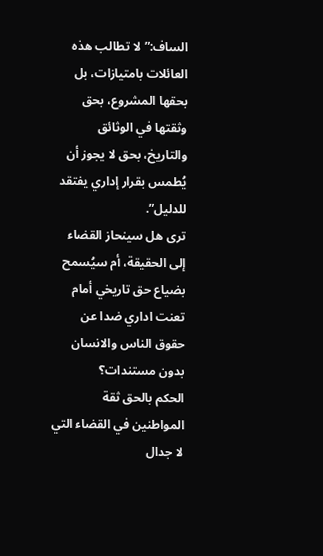الساف:”لا تطالب هذه العائلات بامتيازات، بل بحقها المشروع، بحق وثقتها في الوثائق والتاريخ، بحق لا يجوز أن يُطمس بقرار إداري يفتقد للدليل”.
ترى هل سينحاز القضاء إلى الحقيقة، أم سيُسمح بضياع حق تاريخي أمام تعنت اداري ضدا عن حقوق الناس والانسان بدون مستندات؟
الحكم بالحق ثقة المواطنين في القضاء التي لا جدال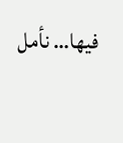فيها… نأمل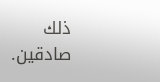ذلك صادقين.